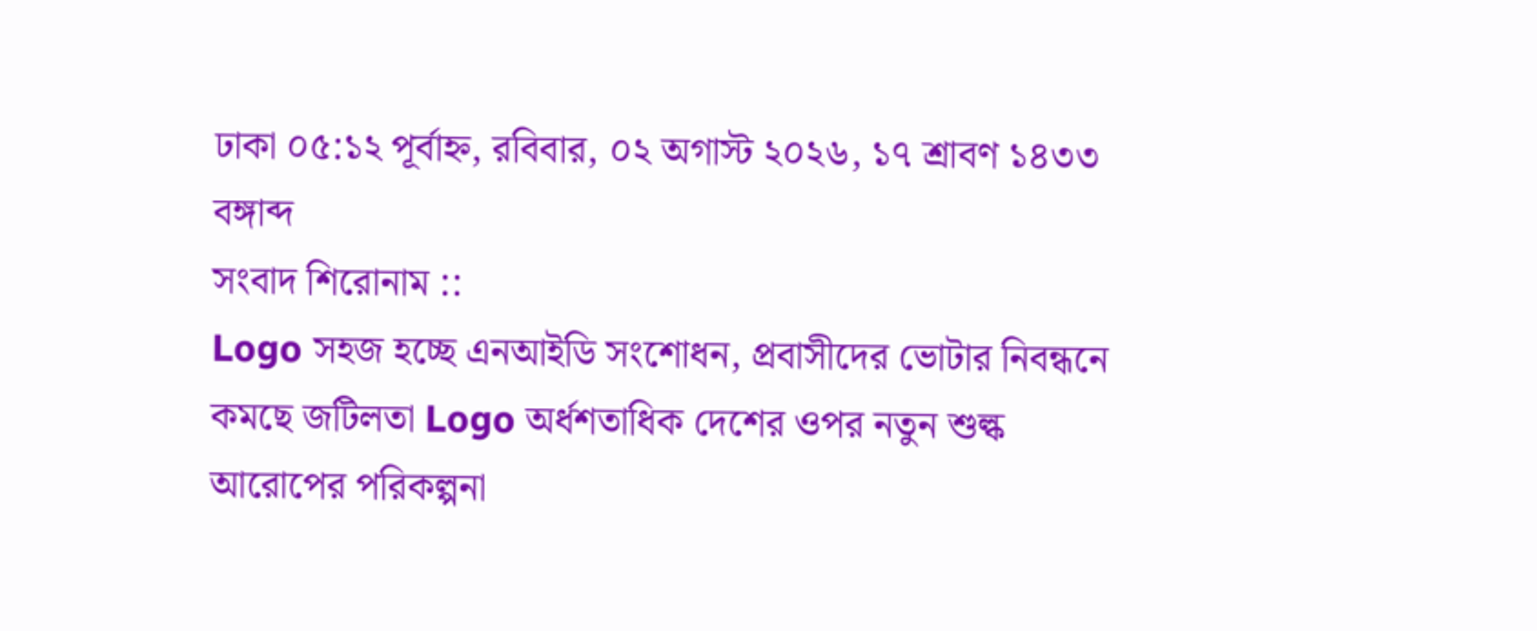ঢাকা ০৫:১২ পূর্বাহ্ন, রবিবার, ০২ অগাস্ট ২০২৬, ১৭ শ্রাবণ ১৪৩৩ বঙ্গাব্দ
সংবাদ শিরোনাম ::
Logo সহজ হচ্ছে এনআইডি সংশোধন, প্রবাসীদের ভোটার নিবন্ধনে কমছে জটিলতা Logo অর্ধশতাধিক দেশের ওপর নতুন শুল্ক আরোপের পরিকল্পনা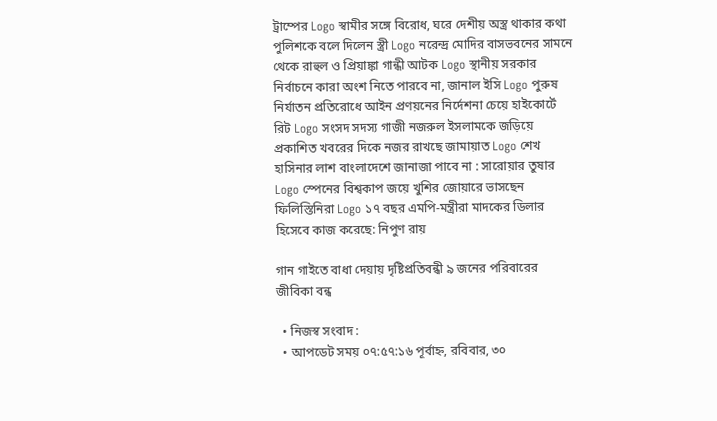ট্রাম্পের Logo স্বামীর সঙ্গে বিরোধ, ঘরে দেশীয় অস্ত্র থাকার কথা পুলিশকে বলে দিলেন স্ত্রী Logo নরেন্দ্র মোদির বাসভবনের সামনে থেকে রাহুল ও প্রিয়াঙ্কা গান্ধী আটক Logo স্থানীয় সরকার নির্বাচনে কারা অংশ নিতে পারবে না, জানাল ইসি Logo পুরুষ নির্যাতন প্রতিরোধে আইন প্রণয়নের নির্দেশনা চেয়ে হাইকোর্টে রিট Logo সংসদ সদস্য গাজী নজরুল ইসলামকে জড়িয়ে প্রকাশিত খবরের দিকে নজর রাখছে জামায়াত Logo শেখ হাসিনার লাশ বাংলাদেশে জানাজা পাবে না : সারোয়ার তুষার Logo স্পেনের বিশ্বকাপ জয়ে খুশির জোয়ারে ভাসছেন ফিলিস্তিনিরা Logo ১৭ বছর এমপি-মন্ত্রীরা মাদকের ডিলার হিসেবে কাজ করেছে: নিপুণ রায়

গান গাইতে বাধা দেয়ায় দৃষ্টিপ্রতিবন্ধী ৯ জনের পরিবারের জীবিকা বন্ধ

  • নিজস্ব সংবাদ :
  • আপডেট সময় ০৭:৫৭:১৬ পূর্বাহ্ন, রবিবার, ৩০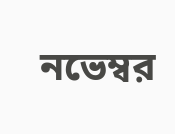নভেম্বর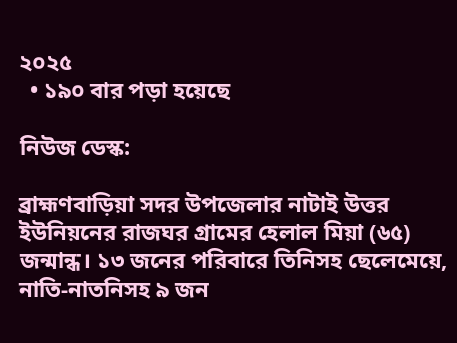২০২৫
  • ১৯০ বার পড়া হয়েছে

নিউজ ডেস্ক:

ব্রাহ্মণবাড়িয়া সদর উপজেলার নাটাই উত্তর ইউনিয়নের রাজঘর গ্রামের হেলাল মিয়া (৬৫) জন্মান্ধ। ১৩ জনের পরিবারে তিনিসহ ছেলেমেয়ে, নাতি-নাতনিসহ ৯ জন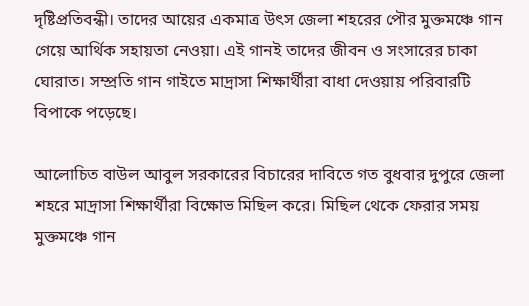দৃষ্টিপ্রতিবন্ধী। তাদের আয়ের একমাত্র উৎস জেলা শহরের পৌর মুক্তমঞ্চে গান গেয়ে আর্থিক সহায়তা নেওয়া। এই গানই তাদের জীবন ও সংসারের চাকা ঘোরাত। সম্প্রতি গান গাইতে মাদ্রাসা শিক্ষার্থীরা বাধা দেওয়ায় পরিবারটি বিপাকে পড়েছে।

আলোচিত বাউল আবুল সরকারের বিচারের দাবিতে গত বুধবার দুপুরে জেলা শহরে মাদ্রাসা শিক্ষার্থীরা বিক্ষোভ মিছিল করে। মিছিল থেকে ফেরার সময় মুক্তমঞ্চে গান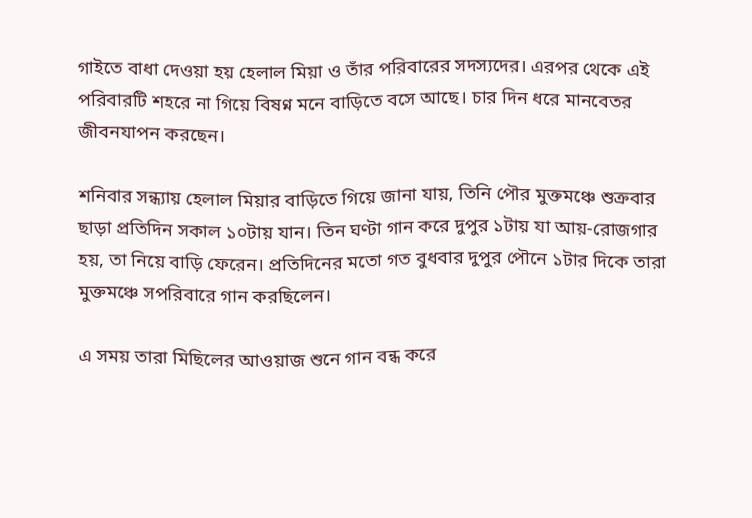গাইতে বাধা দেওয়া হয় হেলাল মিয়া ও তাঁর পরিবারের সদস্যদের। এরপর থেকে এই পরিবারটি শহরে না গিয়ে বিষণ্ন মনে বাড়িতে বসে আছে। চার দিন ধরে মানবেতর জীবনযাপন করছেন।

শনিবার সন্ধ্যায় হেলাল মিয়ার বাড়িতে গিয়ে জানা যায়, তিনি পৌর মুক্তমঞ্চে শুক্রবার ছাড়া প্রতিদিন সকাল ১০টায় যান। তিন ঘণ্টা গান করে দুপুর ১টায় যা আয়-রোজগার হয়, তা নিয়ে বাড়ি ফেরেন। প্রতিদিনের মতো গত বুধবার দুপুর পৌনে ১টার দিকে তারা মুক্তমঞ্চে সপরিবারে গান করছিলেন।

এ সময় তারা মিছিলের আওয়াজ শুনে গান বন্ধ করে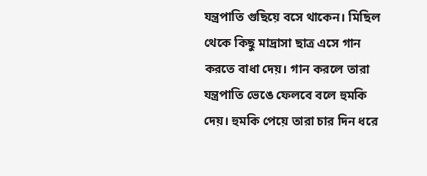যন্ত্রপাতি গুছিয়ে বসে থাকেন। মিছিল থেকে কিছু মাদ্রাসা ছাত্র এসে গান করতে বাধা দেয়। গান করলে তারা যন্ত্রপাতি ভেঙে ফেলবে বলে হুমকি দেয়। হুমকি পেয়ে তারা চার দিন ধরে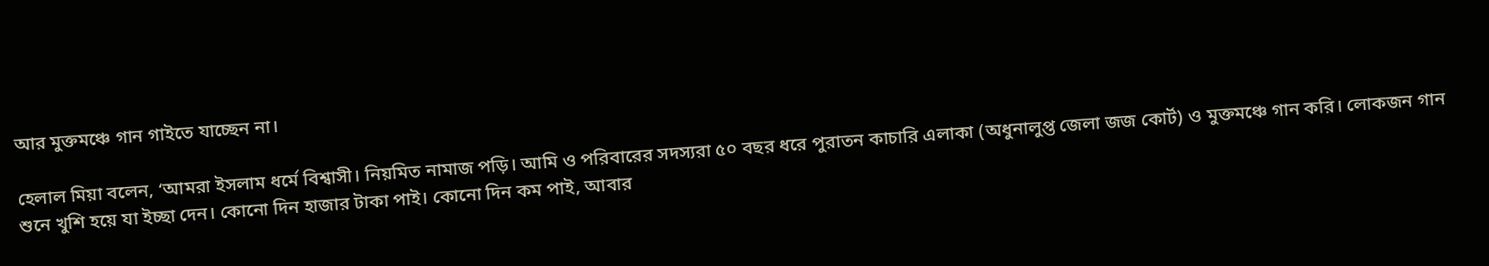আর মুক্তমঞ্চে গান গাইতে যাচ্ছেন না।

হেলাল মিয়া বলেন, ‘আমরা ইসলাম ধর্মে বিশ্বাসী। নিয়মিত নামাজ পড়ি। আমি ও পরিবারের সদস্যরা ৫০ বছর ধরে পুরাতন কাচারি এলাকা (অধুনালুপ্ত জেলা জজ কোর্ট) ও মুক্তমঞ্চে গান করি। লোকজন গান শুনে খুশি হয়ে যা ইচ্ছা দেন। কোনো দিন হাজার টাকা পাই। কোনো দিন কম পাই, আবার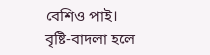বেশিও পাই। বৃষ্টি-বাদলা হলে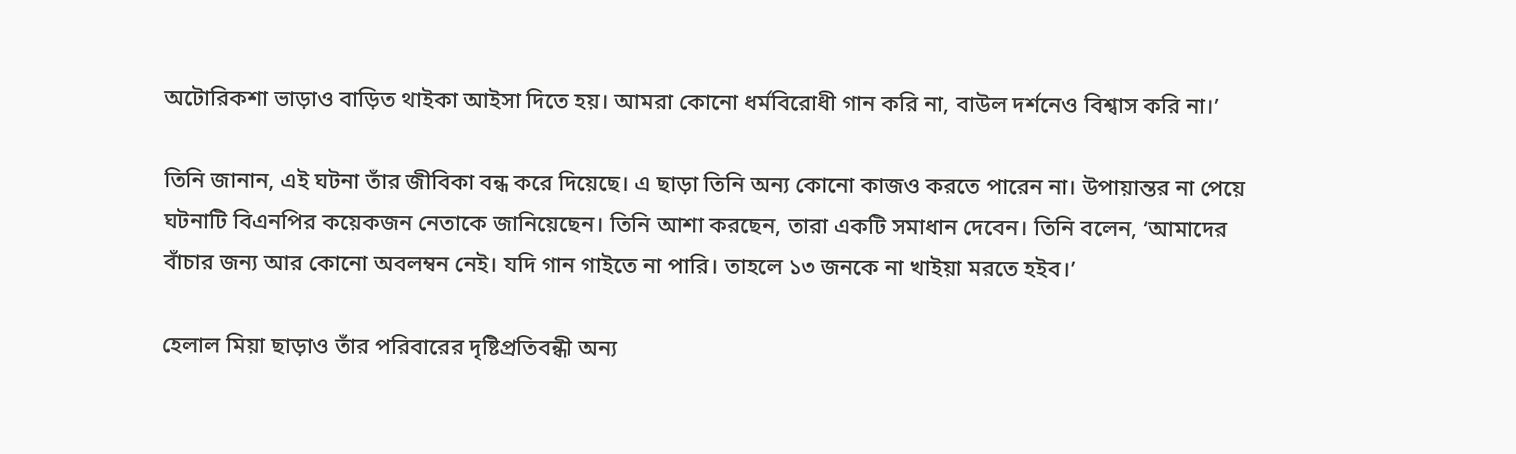অটোরিকশা ভাড়াও বাড়িত থাইকা আইসা দিতে হয়। আমরা কোনো ধর্মবিরোধী গান করি না, বাউল দর্শনেও বিশ্বাস করি না।’

তিনি জানান, এই ঘটনা তাঁর জীবিকা বন্ধ করে দিয়েছে। এ ছাড়া তিনি অন্য কোনো কাজও করতে পারেন না। উপায়ান্তর না পেয়ে ঘটনাটি বিএনপির কয়েকজন নেতাকে জানিয়েছেন। তিনি আশা করছেন, তারা একটি সমাধান দেবেন। তিনি বলেন, ‘আমাদের বাঁচার জন্য আর কোনো অবলম্বন নেই। যদি গান গাইতে না পারি। তাহলে ১৩ জনকে না খাইয়া মরতে হইব।’

হেলাল মিয়া ছাড়াও তাঁর পরিবারের দৃষ্টিপ্রতিবন্ধী অন্য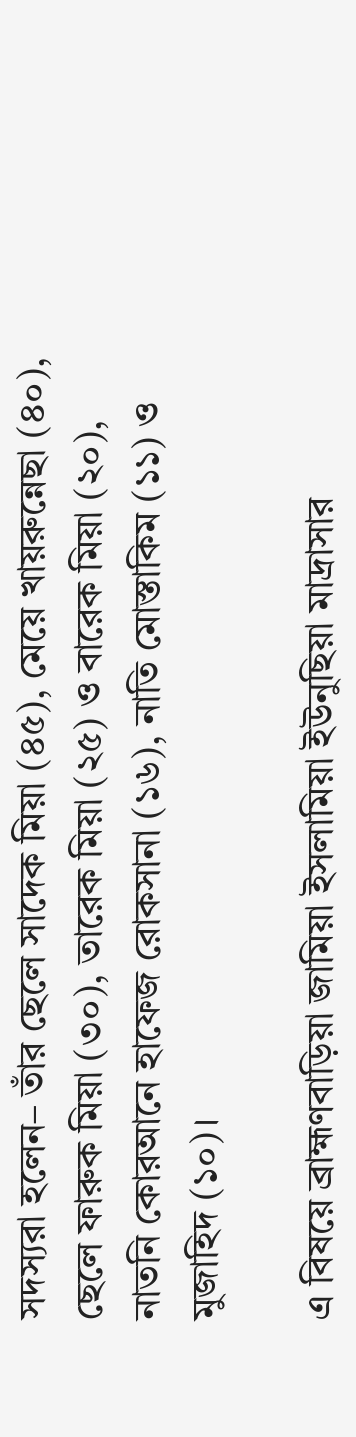সদস্যরা হলেন– তাঁর ছেলে সাদেক মিয়া (৪৫), মেয়ে খায়রুন্নেছা (৪০), ছেলে ফারুক মিয়া (৩০), তারেক মিয়া (২৫) ও বারেক মিয়া (২০), নাতনি কোরআনে হাফেজ রোকসানা (১৬), নাতি মোস্তাকিম (১১) ও মুজাহিদ (১০)।

এ বিষয়ে ব্রাহ্মণবাড়িয়া জামিয়া ইসলামিয়া ইউনুছিয়া মাদ্রাসার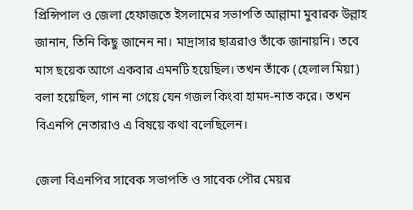প্রিন্সিপাল ও জেলা হেফাজতে ইসলামের সভাপতি আল্লামা মুবারক উল্লাহ জানান, তিনি কিছু জানেন না। মাদ্রাসার ছাত্ররাও তাঁকে জানায়নি। তবে মাস ছয়েক আগে একবার এমনটি হয়েছিল। তখন তাঁকে (হেলাল মিয়া) বলা হয়েছিল, গান না গেয়ে যেন গজল কিংবা হামদ-নাত করে। তখন বিএনপি নেতারাও এ বিষয়ে কথা বলেছিলেন।

জেলা বিএনপির সাবেক সভাপতি ও সাবেক পৌর মেয়র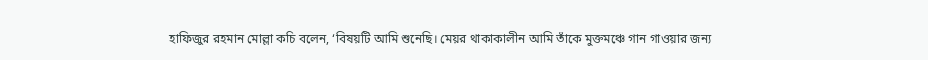হাফিজুর রহমান মোল্লা কচি বলেন, ‘বিষয়টি আমি শুনেছি। মেয়র থাকাকালীন আমি তাঁকে মুক্তমঞ্চে গান গাওয়ার জন্য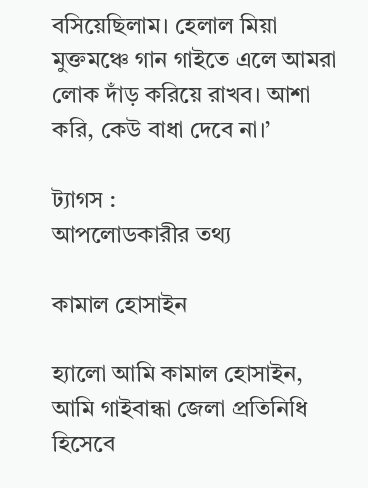বসিয়েছিলাম। হেলাল মিয়া মুক্তমঞ্চে গান গাইতে এলে আমরা লোক দাঁড় করিয়ে রাখব। আশা করি, কেউ বাধা দেবে না।’

ট্যাগস :
আপলোডকারীর তথ্য

কামাল হোসাইন

হ্যালো আমি কামাল হোসাইন, আমি গাইবান্ধা জেলা প্রতিনিধি হিসেবে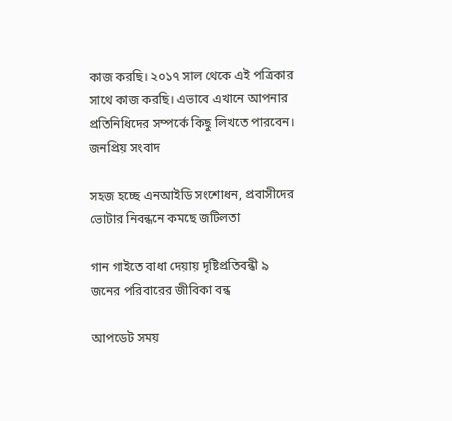কাজ করছি। ২০১৭ সাল থেকে এই পত্রিকার সাথে কাজ করছি। এভাবে এখানে আপনার প্রতিনিধিদের সম্পর্কে কিছু লিখতে পারবেন।
জনপ্রিয় সংবাদ

সহজ হচ্ছে এনআইডি সংশোধন, প্রবাসীদের ভোটার নিবন্ধনে কমছে জটিলতা

গান গাইতে বাধা দেয়ায় দৃষ্টিপ্রতিবন্ধী ৯ জনের পরিবারের জীবিকা বন্ধ

আপডেট সময়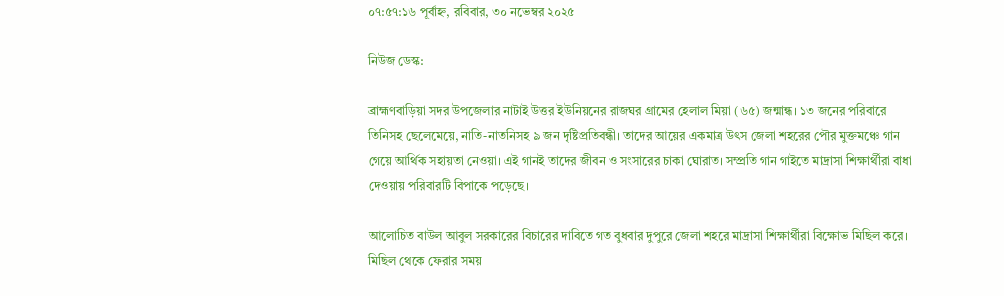০৭:৫৭:১৬ পূর্বাহ্ন, রবিবার, ৩০ নভেম্বর ২০২৫

নিউজ ডেস্ক:

ব্রাহ্মণবাড়িয়া সদর উপজেলার নাটাই উত্তর ইউনিয়নের রাজঘর গ্রামের হেলাল মিয়া (৬৫) জন্মান্ধ। ১৩ জনের পরিবারে তিনিসহ ছেলেমেয়ে, নাতি-নাতনিসহ ৯ জন দৃষ্টিপ্রতিবন্ধী। তাদের আয়ের একমাত্র উৎস জেলা শহরের পৌর মুক্তমঞ্চে গান গেয়ে আর্থিক সহায়তা নেওয়া। এই গানই তাদের জীবন ও সংসারের চাকা ঘোরাত। সম্প্রতি গান গাইতে মাদ্রাসা শিক্ষার্থীরা বাধা দেওয়ায় পরিবারটি বিপাকে পড়েছে।

আলোচিত বাউল আবুল সরকারের বিচারের দাবিতে গত বুধবার দুপুরে জেলা শহরে মাদ্রাসা শিক্ষার্থীরা বিক্ষোভ মিছিল করে। মিছিল থেকে ফেরার সময়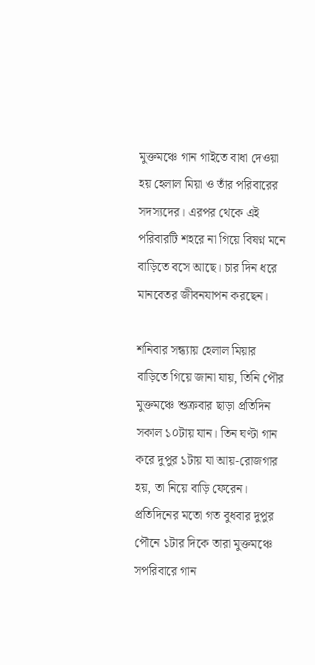মুক্তমঞ্চে গান গাইতে বাধা দেওয়া হয় হেলাল মিয়া ও তাঁর পরিবারের সদস্যদের। এরপর থেকে এই পরিবারটি শহরে না গিয়ে বিষণ্ন মনে বাড়িতে বসে আছে। চার দিন ধরে মানবেতর জীবনযাপন করছেন।

শনিবার সন্ধ্যায় হেলাল মিয়ার বাড়িতে গিয়ে জানা যায়, তিনি পৌর মুক্তমঞ্চে শুক্রবার ছাড়া প্রতিদিন সকাল ১০টায় যান। তিন ঘণ্টা গান করে দুপুর ১টায় যা আয়-রোজগার হয়, তা নিয়ে বাড়ি ফেরেন। প্রতিদিনের মতো গত বুধবার দুপুর পৌনে ১টার দিকে তারা মুক্তমঞ্চে সপরিবারে গান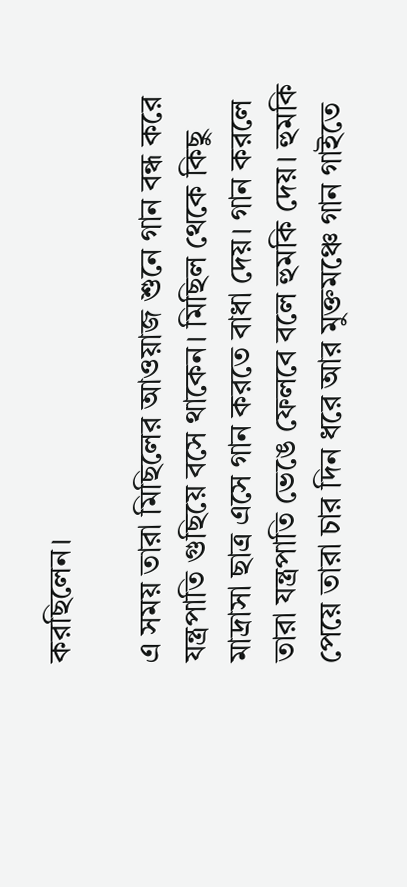করছিলেন।

এ সময় তারা মিছিলের আওয়াজ শুনে গান বন্ধ করে যন্ত্রপাতি গুছিয়ে বসে থাকেন। মিছিল থেকে কিছু মাদ্রাসা ছাত্র এসে গান করতে বাধা দেয়। গান করলে তারা যন্ত্রপাতি ভেঙে ফেলবে বলে হুমকি দেয়। হুমকি পেয়ে তারা চার দিন ধরে আর মুক্তমঞ্চে গান গাইতে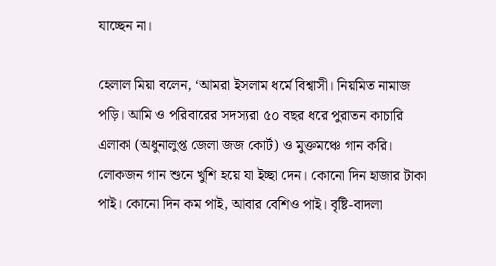যাচ্ছেন না।

হেলাল মিয়া বলেন, ‘আমরা ইসলাম ধর্মে বিশ্বাসী। নিয়মিত নামাজ পড়ি। আমি ও পরিবারের সদস্যরা ৫০ বছর ধরে পুরাতন কাচারি এলাকা (অধুনালুপ্ত জেলা জজ কোর্ট) ও মুক্তমঞ্চে গান করি। লোকজন গান শুনে খুশি হয়ে যা ইচ্ছা দেন। কোনো দিন হাজার টাকা পাই। কোনো দিন কম পাই, আবার বেশিও পাই। বৃষ্টি-বাদলা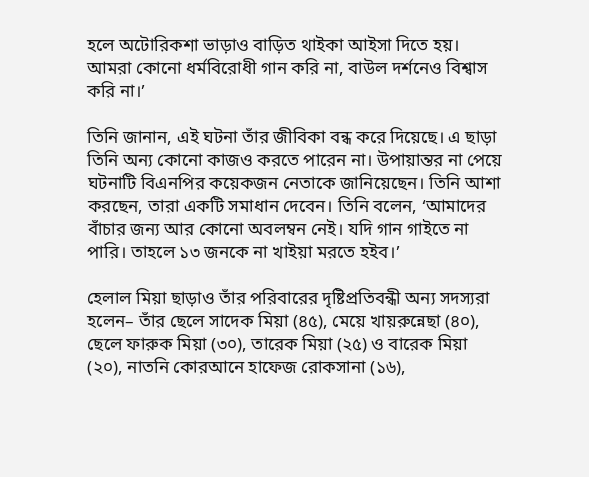হলে অটোরিকশা ভাড়াও বাড়িত থাইকা আইসা দিতে হয়। আমরা কোনো ধর্মবিরোধী গান করি না, বাউল দর্শনেও বিশ্বাস করি না।’

তিনি জানান, এই ঘটনা তাঁর জীবিকা বন্ধ করে দিয়েছে। এ ছাড়া তিনি অন্য কোনো কাজও করতে পারেন না। উপায়ান্তর না পেয়ে ঘটনাটি বিএনপির কয়েকজন নেতাকে জানিয়েছেন। তিনি আশা করছেন, তারা একটি সমাধান দেবেন। তিনি বলেন, ‘আমাদের বাঁচার জন্য আর কোনো অবলম্বন নেই। যদি গান গাইতে না পারি। তাহলে ১৩ জনকে না খাইয়া মরতে হইব।’

হেলাল মিয়া ছাড়াও তাঁর পরিবারের দৃষ্টিপ্রতিবন্ধী অন্য সদস্যরা হলেন– তাঁর ছেলে সাদেক মিয়া (৪৫), মেয়ে খায়রুন্নেছা (৪০), ছেলে ফারুক মিয়া (৩০), তারেক মিয়া (২৫) ও বারেক মিয়া (২০), নাতনি কোরআনে হাফেজ রোকসানা (১৬),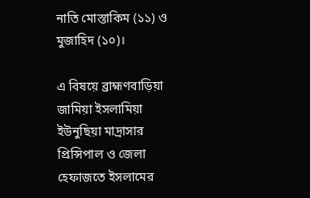নাতি মোস্তাকিম (১১) ও মুজাহিদ (১০)।

এ বিষয়ে ব্রাহ্মণবাড়িয়া জামিয়া ইসলামিয়া ইউনুছিয়া মাদ্রাসার প্রিন্সিপাল ও জেলা হেফাজতে ইসলামের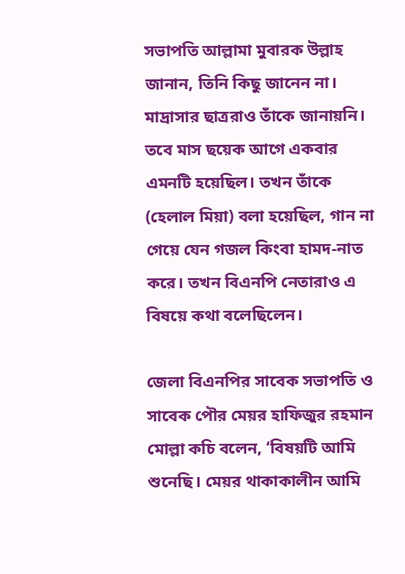সভাপতি আল্লামা মুবারক উল্লাহ জানান, তিনি কিছু জানেন না। মাদ্রাসার ছাত্ররাও তাঁকে জানায়নি। তবে মাস ছয়েক আগে একবার এমনটি হয়েছিল। তখন তাঁকে (হেলাল মিয়া) বলা হয়েছিল, গান না গেয়ে যেন গজল কিংবা হামদ-নাত করে। তখন বিএনপি নেতারাও এ বিষয়ে কথা বলেছিলেন।

জেলা বিএনপির সাবেক সভাপতি ও সাবেক পৌর মেয়র হাফিজুর রহমান মোল্লা কচি বলেন, ‘বিষয়টি আমি শুনেছি। মেয়র থাকাকালীন আমি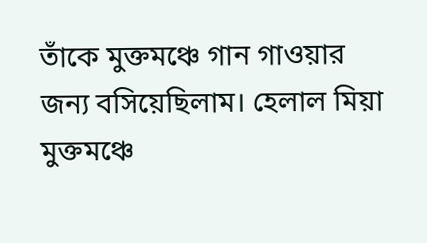তাঁকে মুক্তমঞ্চে গান গাওয়ার জন্য বসিয়েছিলাম। হেলাল মিয়া মুক্তমঞ্চে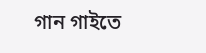গান গাইতে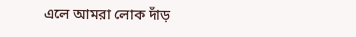এলে আমরা লোক দাঁড়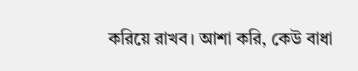করিয়ে রাখব। আশা করি, কেউ বাধা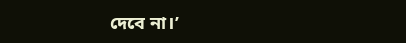দেবে না।’